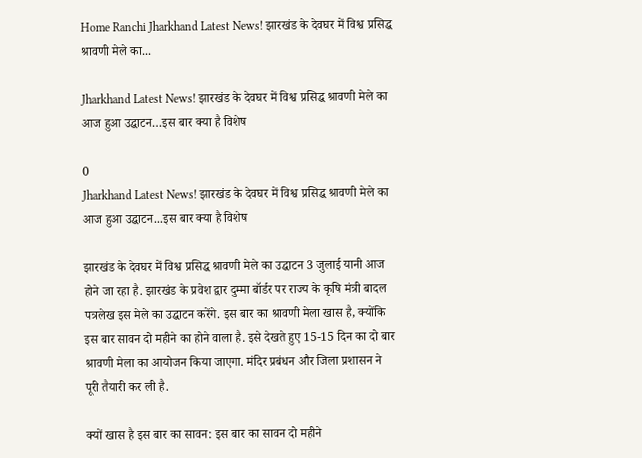Home Ranchi Jharkhand Latest News! झारखंड के देवघर में विश्व प्रसिद्ध श्रावणी मेले का...

Jharkhand Latest News! झारखंड के देवघर में विश्व प्रसिद्ध श्रावणी मेले का आज हुआ उद्घाटन…इस बार क्या है विशेष

0
Jharkhand Latest News! झारखंड के देवघर में विश्व प्रसिद्ध श्रावणी मेले का आज हुआ उद्घाटन...इस बार क्या है विशेष

झारखंड के देवघर में विश्व प्रसिद्ध श्रावणी मेले का उद्घाटन 3 जुलाई यानी आज होने जा रहा है. झारखंड के प्रवेश द्वार दुम्मा बॉर्डर पर राज्य के कृषि मंत्री बादल पत्रलेख इस मेले का उद्घाटन करेंगे. इस बार का श्रावणी मेला खास है, क्योंकि इस बार सावन दो महीने का होने वाला है. इसे देखते हुए 15-15 दिन का दो बार श्रावणी मेला का आयोजन किया जाएगा. मंदिर प्रबंधन और जिला प्रशासन ने पूरी तैयारी कर ली है.

क्यों खास है इस बार का सावन: इस बार का सावन दो महीने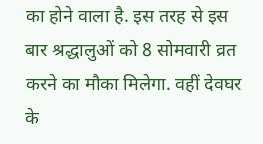का होने वाला है. इस तरह से इस बार श्रद्धालुओं को 8 सोमवारी व्रत करने का मौका मिलेगा. वहीं देवघर के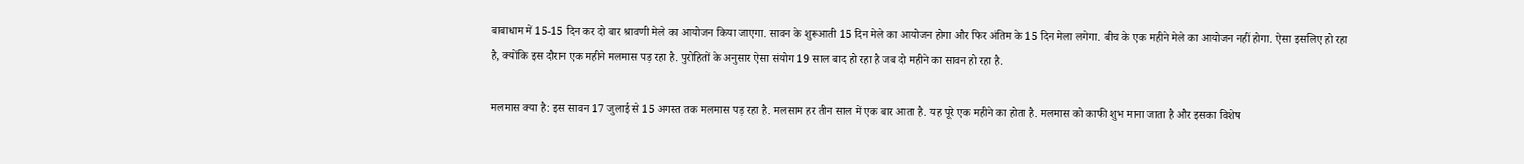बाबाधाम में 15-15 दिन कर दो बार श्रावणी मेले का आयोजन किया जाएगा. सावन के शुरूआती 15 दिन मेले का आयोजन होगा और फिर अंतिम के 15 दिन मेला लगेगा. बीच के एक महीने मेले का आयोजन नहीं होगा. ऐसा इसलिए हो रहा है, क्योंकि इस दौरान एक महीने मलमास पड़ रहा है. पुरोहितों के अनुसार ऐसा संयोग 19 साल बाद हो रहा है जब दो महीने का सावन हो रहा है.

मलमास क्या है: इस सावन 17 जुलाई से 15 अगस्त तक मलमास पड़ रहा है. मलसाम हर तीन साल में एक बार आता है. यह पूरे एक महीने का होता है. मलमास को काफी शुभ माना जाता है और इसका विशेष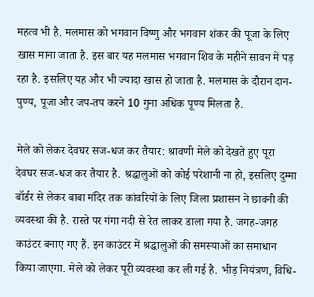महत्व भी है. मलमास को भगवान विष्णु और भगवान शंकर की पूजा के लिए खास माना जाता है. इस बार यह मलमास भगवान शिव के महीने सावन में पड़ रहा है. इसलिए यह और भी ज्यादा खास हो जाता है. मलमास के दौरान दान-पुण्य, पूजा और जप-तप करने 10 गुना अधिक पूण्य मिलता है.

मेले को लेकर देवघर सज-धज कर तैयार: श्रावणी मेले को देखते हुए पूरा देवघर सज-धज कर तैयार है. श्रद्धालुओं को कोई परेशानी ना हो, इसलिए दुम्मा बॉर्डर से लेकर बाबा मंदिर तक कांवरियों के लिए जिला प्रशासन ने छावनी की व्यवस्था की है. रास्ते पर गंगा नदी से रेत लाकर डाला गया है. जगह-जगह काउंटर बनाए गए हैं. इन काउंटर में श्रद्धालुओं की समस्याओं का समाधान किया जाएगा. मेले को लेकर पूरी व्यवस्था कर ली गई है. भीड़ नियंत्रण, विधि-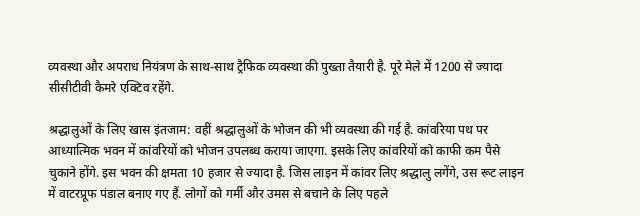व्यवस्था और अपराध नियंत्रण के साथ-साथ ट्रैफिक व्यवस्था की पुख्ता तैयारी है. पूरे मेले में 1200 से ज्यादा सीसीटीवी कैमरे एक्टिव रहेंगे.

श्रद्धालुओं के लिए खास इंतजाम: वहीं श्रद्धालुओं के भोजन की भी व्यवस्था की गई है. कांवरिया पथ पर आध्यात्मिक भवन में कांवरियों को भोजन उपलब्ध कराया जाएगा. इसके लिए कांवरियों को काफी कम पैसे चुकाने होंगे. इस भवन की क्षमता 10 हजार से ज्यादा है. जिस लाइन में कांवर लिए श्रद्धालु लगेंगे, उस रूट लाइन में वाटरप्रूफ पंडाल बनाए गए हैं. लोगों को गर्मी और उमस से बचाने के लिए पहले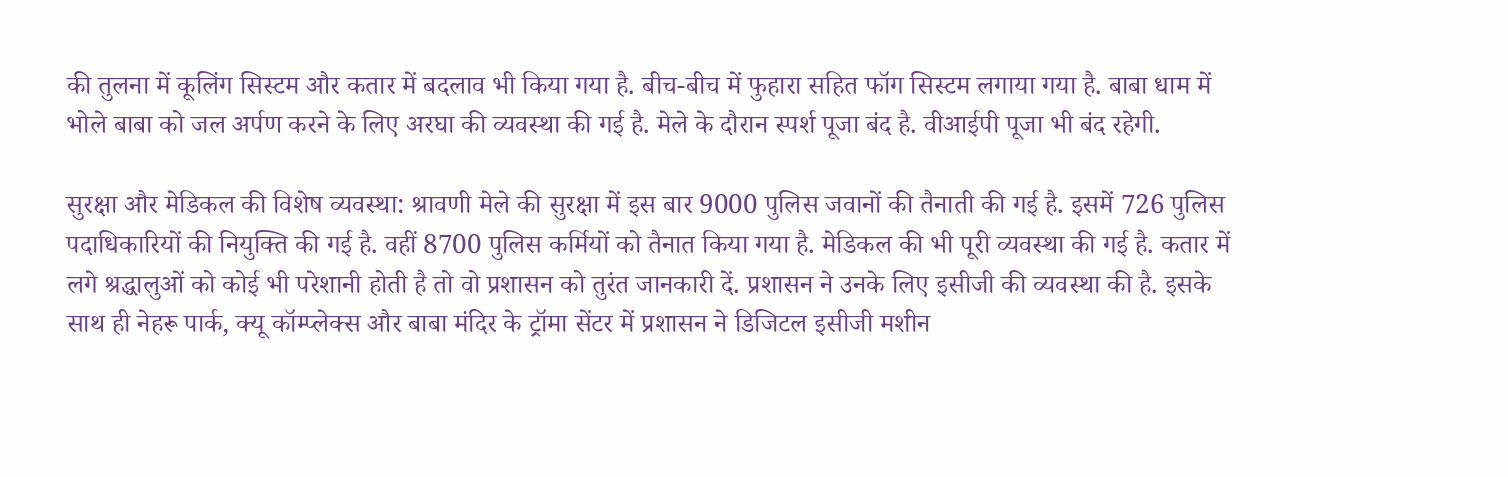की तुलना में कूलिंग सिस्टम और कतार में बदलाव भी किया गया है. बीच-बीच में फुहारा सहित फॉग सिस्टम लगाया गया है. बाबा धाम में भोले बाबा को जल अर्पण करने के लिए अरघा की व्यवस्था की गई है. मेले के दौरान स्पर्श पूजा बंद है. वीआईपी पूजा भी बंद रहेगी.

सुरक्षा और मेडिकल की विशेष व्यवस्था: श्रावणी मेले की सुरक्षा में इस बार 9000 पुलिस जवानों की तैनाती की गई है. इसमें 726 पुलिस पदाधिकारियों की नियुक्ति की गई है. वहीं 8700 पुलिस कर्मियों को तैनात किया गया है. मेडिकल की भी पूरी व्यवस्था की गई है. कतार में लगे श्रद्धालुओं को कोई भी परेशानी होती है तो वो प्रशासन को तुरंत जानकारी दें. प्रशासन ने उनके लिए इसीजी की व्यवस्था की है. इसके साथ ही नेहरू पार्क, क्यू कॉम्प्लेक्स और बाबा मंदिर के ट्रॉमा सेंटर में प्रशासन ने डिजिटल इसीजी मशीन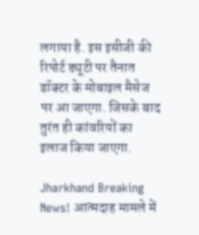लगाया है. इस इसीजी की रिपोर्ट ड्यूटी पर तैनात डॉक्टर के मोबाइल मैसेज पर आ जाएगा. जिसके बाद तुरंत ही कांवरियों का इलाज किया जाएगा.

Jharkhand Breaking News! आत्मदाह मामले में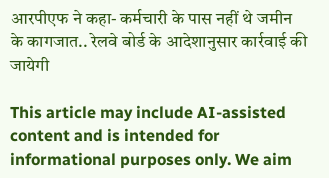आरपीएफ ने कहा- कर्मचारी के पास नहीं थे जमीन के कागजात.. रेलवे बोर्ड के आदेशानुसार कार्रवाई की जायेगी

This article may include AI-assisted content and is intended for informational purposes only. We aim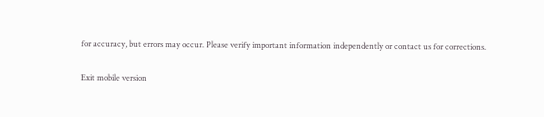for accuracy, but errors may occur. Please verify important information independently or contact us for corrections.

Exit mobile version